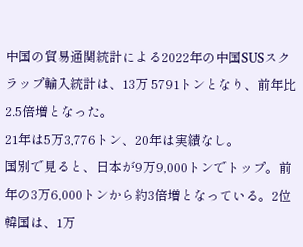中国の貿易通関統計による2022年の中国SUSスクラップ輸入統計は、13万 5791トンとなり、前年比2.5倍増となった。
21年は5万3,776トン、20年は実績なし。
国別で見ると、日本が9万9,000トンでトップ。前年の3万6,000トンから約3倍増となっている。2位韓国は、1万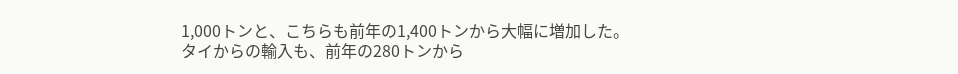1,000トンと、こちらも前年の1,400トンから大幅に増加した。
タイからの輸入も、前年の280トンから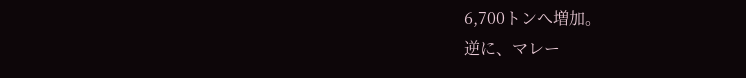6,700トンへ増加。
逆に、マレー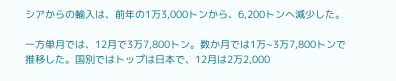シアからの輸入は、前年の1万3,000トンから、6,200トンへ減少した。

一方単月では、12月で3万7,800トン。数か月では1万~3万7,800トンで推移した。国別ではトップは日本で、12月は2万2,000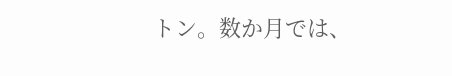トン。数か月では、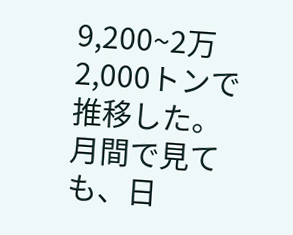9,200~2万2,000トンで推移した。
月間で見ても、日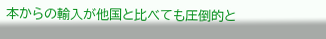本からの輸入が他国と比べても圧倒的と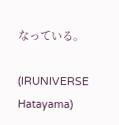なっている。

(IRUNIVERSE Hatayama)